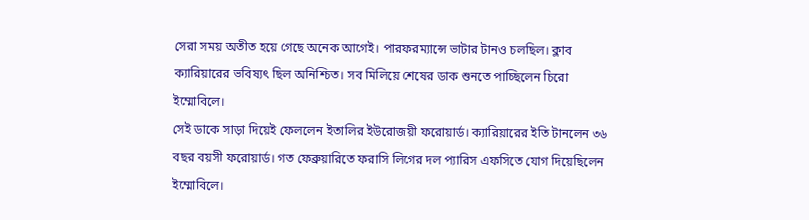সেরা সময় অতীত হয়ে গেছে অনেক আগেই। পারফরম্যান্সে ভাটার টানও চলছিল। ক্লাব ক্যারিয়ারের ভবিষ্যৎ ছিল অনিশ্চিত। সব মিলিয়ে শেষের ডাক শুনতে পাচ্ছিলেন চিরো ইম্মোবিলে।
সেই ডাকে সাড়া দিয়েই ফেললেন ইতালির ইউরোজয়ী ফরোয়ার্ড। ক্যারিয়ারের ইতি টানলেন ৩৬ বছর বয়সী ফরোয়ার্ড। গত ফেব্রুয়ারিতে ফরাসি লিগের দল প্যারিস এফসিতে যোগ দিয়েছিলেন ইম্মোবিলে।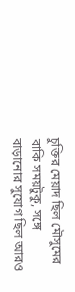চুক্তির মেয়াদ ছিল মৌসুমের বাকি সময়টুকু, সঙ্গে বাড়ানোর সুযোগ ছিল আরও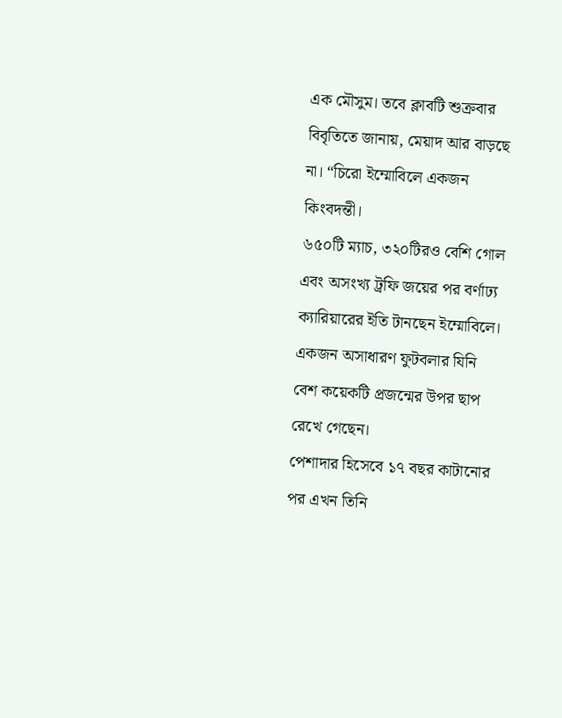এক মৌসুম। তবে ক্লাবটি শুক্রবার বিবৃতিতে জানায়, মেয়াদ আর বাড়ছে না। “চিরো ইম্মোবিলে একজন কিংবদন্তী।
৬৫০টি ম্যাচ, ৩২০টিরও বেশি গোল এবং অসংখ্য ট্রফি জয়ের পর বর্ণাঢ্য ক্যারিয়ারের ইতি টানছেন ইম্মোবিলে। একজন অসাধারণ ফুটবলার যিনি বেশ কয়েকটি প্রজন্মের উপর ছাপ রেখে গেছেন।
পেশাদার হিসেবে ১৭ বছর কাটানোর পর এখন তিনি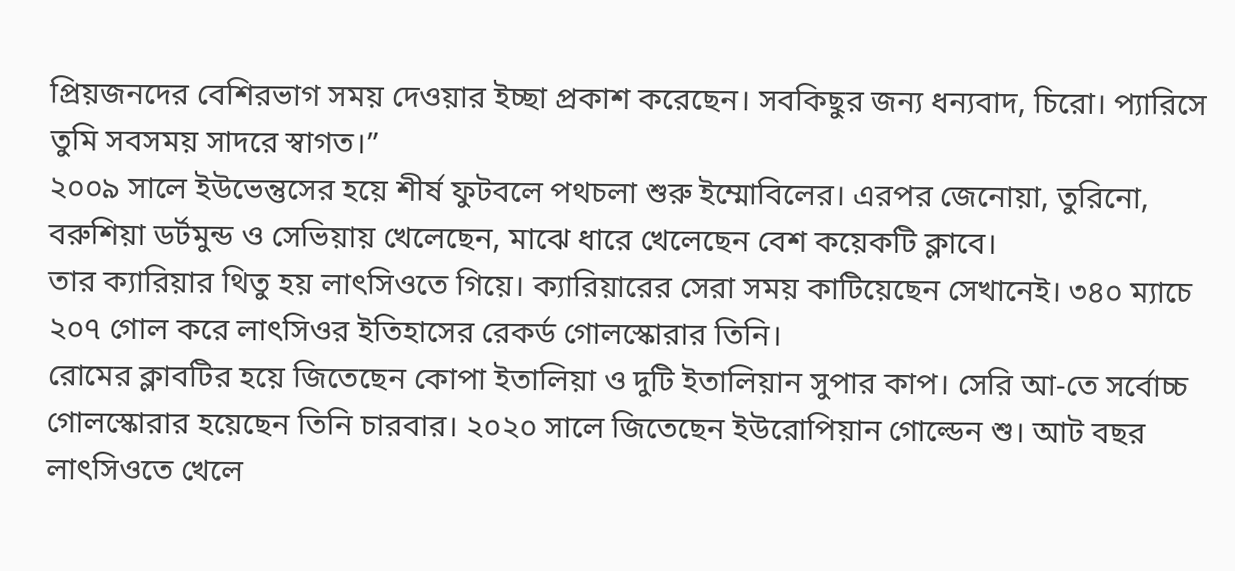প্রিয়জনদের বেশিরভাগ সময় দেওয়ার ইচ্ছা প্রকাশ করেছেন। সবকিছুর জন্য ধন্যবাদ, চিরো। প্যারিসে তুমি সবসময় সাদরে স্বাগত।”
২০০৯ সালে ইউভেন্তুসের হয়ে শীর্ষ ফুটবলে পথচলা শুরু ইম্মোবিলের। এরপর জেনোয়া, তুরিনো, বরুশিয়া ডর্টমুন্ড ও সেভিয়ায় খেলেছেন, মাঝে ধারে খেলেছেন বেশ কয়েকটি ক্লাবে।
তার ক্যারিয়ার থিতু হয় লাৎসিওতে গিয়ে। ক্যারিয়ারের সেরা সময় কাটিয়েছেন সেখানেই। ৩৪০ ম্যাচে ২০৭ গোল করে লাৎসিওর ইতিহাসের রেকর্ড গোলস্কোরার তিনি।
রোমের ক্লাবটির হয়ে জিতেছেন কোপা ইতালিয়া ও দুটি ইতালিয়ান সুপার কাপ। সেরি আ-তে সর্বোচ্চ গোলস্কোরার হয়েছেন তিনি চারবার। ২০২০ সালে জিতেছেন ইউরোপিয়ান গোল্ডেন শু। আট বছর লাৎসিওতে খেলে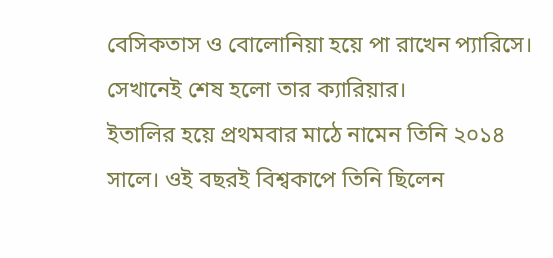বেসিকতাস ও বোলোনিয়া হয়ে পা রাখেন প্যারিসে। সেখানেই শেষ হলো তার ক্যারিয়ার।
ইতালির হয়ে প্রথমবার মাঠে নামেন তিনি ২০১৪ সালে। ওই বছরই বিশ্বকাপে তিনি ছিলেন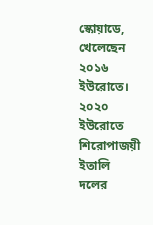স্কোয়াডে, খেলেছেন ২০১৬ ইউরোতে। ২০২০ ইউরোতে শিরোপাজয়ী ইতালি দলের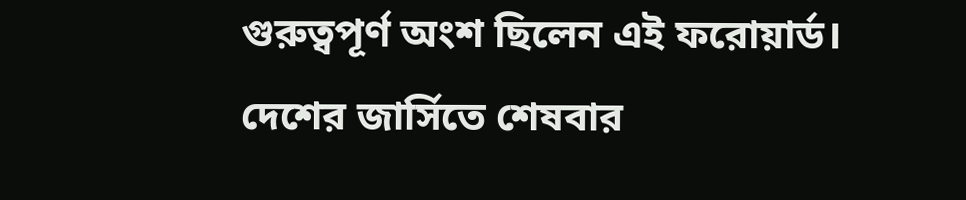গুরুত্বপূর্ণ অংশ ছিলেন এই ফরোয়ার্ড।
দেশের জার্সিতে শেষবার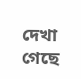দেখা গেছে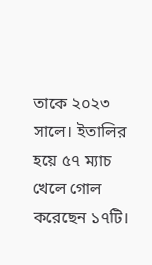তাকে ২০২৩ সালে। ইতালির হয়ে ৫৭ ম্যাচ খেলে গোল করেছেন ১৭টি।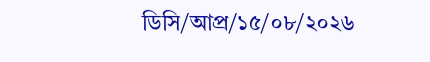ডিসি/আপ্র/১৫/০৮/২০২৬